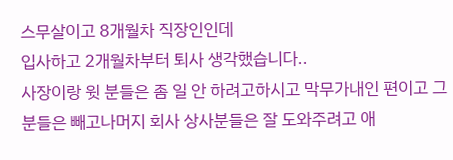스무살이고 8개월차 직장인인데
입사하고 2개월차부터 퇴사 생각했습니다..
사장이랑 윗 분들은 좀 일 안 하려고하시고 막무가내인 편이고 그 분들은 빼고나머지 회사 상사분들은 잘 도와주려고 애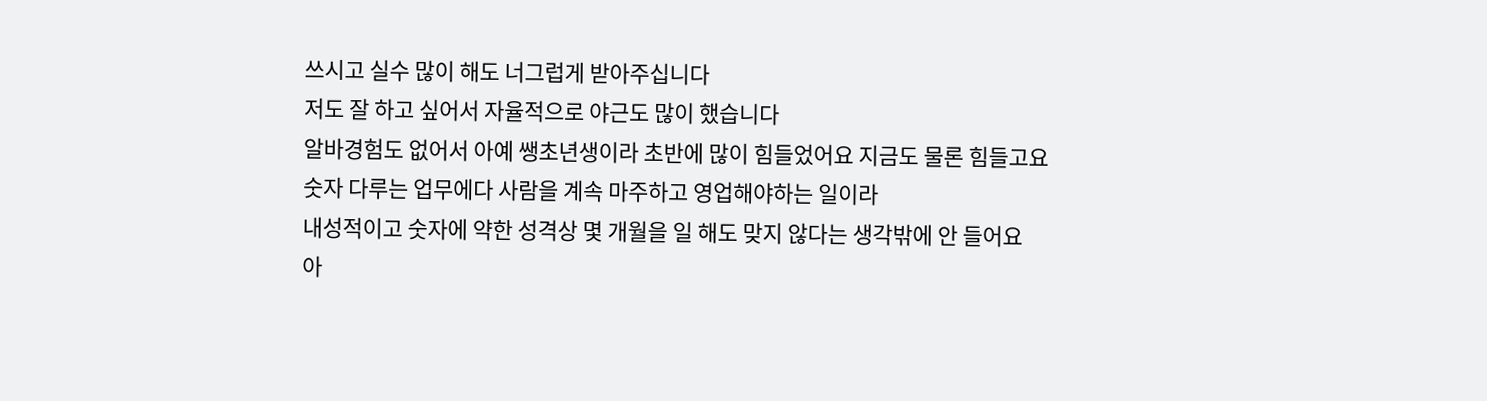쓰시고 실수 많이 해도 너그럽게 받아주십니다
저도 잘 하고 싶어서 자율적으로 야근도 많이 했습니다
알바경험도 없어서 아예 쌩초년생이라 초반에 많이 힘들었어요 지금도 물론 힘들고요
숫자 다루는 업무에다 사람을 계속 마주하고 영업해야하는 일이라
내성적이고 숫자에 약한 성격상 몇 개월을 일 해도 맞지 않다는 생각밖에 안 들어요
아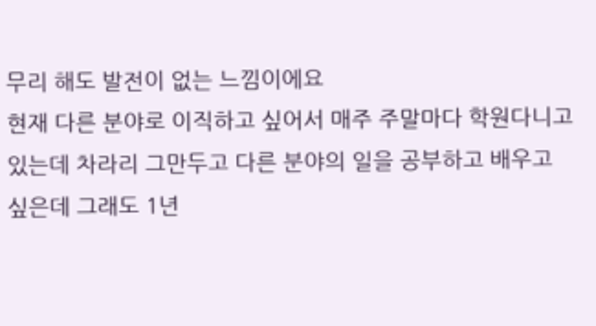무리 해도 발전이 없는 느낌이에요
현재 다른 분야로 이직하고 싶어서 매주 주말마다 학원다니고 있는데 차라리 그만두고 다른 분야의 일을 공부하고 배우고 싶은데 그래도 1년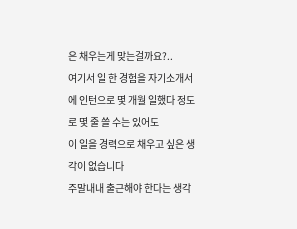은 채우는게 맞는걸까요?..
여기서 일 한 경험을 자기소개서에 인턴으로 몇 개월 일했다 정도로 몇 줄 쓸 수는 있어도
이 일을 경력으로 채우고 싶은 생각이 없습니다
주말내내 출근해야 한다는 생각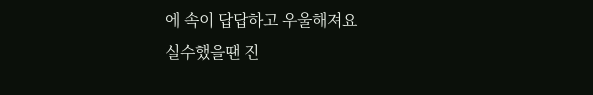에 속이 답답하고 우울해져요
실수했을땐 진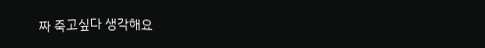짜 죽고싶다 생각해요